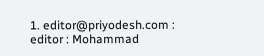1. editor@priyodesh.com : editor : Mohammad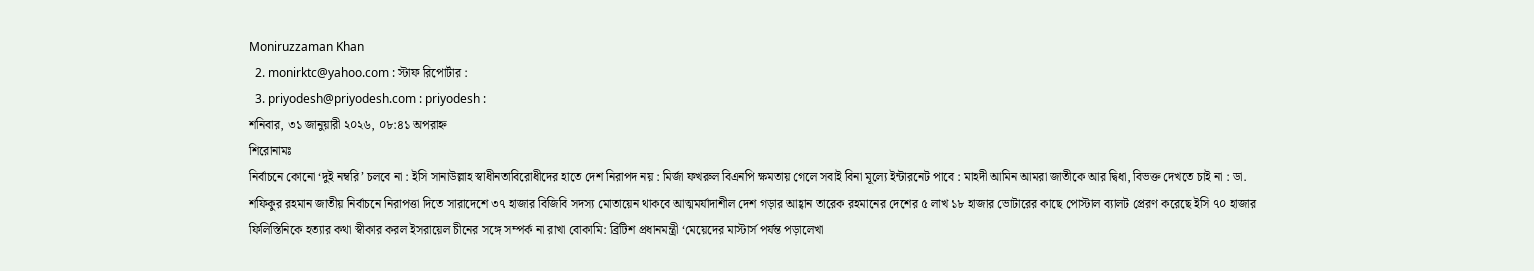Moniruzzaman Khan
  2. monirktc@yahoo.com : স্টাফ রিপোর্টার :
  3. priyodesh@priyodesh.com : priyodesh :
শনিবার, ৩১ জানুয়ারী ২০২৬, ০৮:৪১ অপরাহ্ন
শিরোনামঃ
নির্বাচনে কোনো ‌‌‘দুই নম্বরি’ চলবে না : ইসি সানাউল্লাহ স্বাধীনতাবিরোধীদের হাতে দেশ নিরাপদ নয় : মির্জা ফখরুল বিএনপি ক্ষমতায় গেলে সবাই বিনা মূল্যে ইন্টারনেট পাবে : মাহদী আমিন আমরা জাতীকে আর দ্বিধা, বিভক্ত দেখতে চাই না : ডা. শফিকুর রহমান জাতীয় নির্বাচনে নিরাপত্তা দিতে সারাদেশে ৩৭ হাজার বিজিবি সদস্য মোতায়েন থাকবে আত্মমর্যাদাশীল দেশ গড়ার আহ্বান তারেক রহমানের দেশের ৫ লাখ ১৮ হাজার ভোটারের কাছে পোস্টাল ব্যালট প্রেরণ করেছে ইসি ৭০ হাজার ফিলিস্তিনিকে হত্যার কথা স্বীকার করল ইসরায়েল চীনের সঙ্গে সম্পর্ক না রাখা বোকামি: ব্রিটিশ প্রধানমন্ত্রী ‘মেয়েদের মাস্টার্স পর্যন্ত পড়ালেখা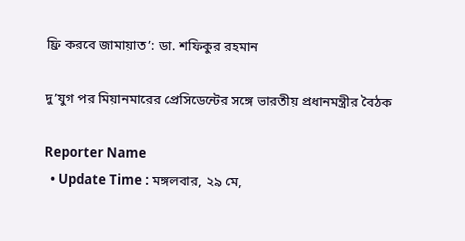ফ্রি করবে জামায়াত’: ডা. শফিকুর রহমান

দু’যুগ পর মিয়ানমারের প্রেসিডেন্টের সঙ্গে ভারতীয় প্রধানমন্ত্রীর বৈঠক

Reporter Name
  • Update Time : মঙ্গলবার, ২৯ মে,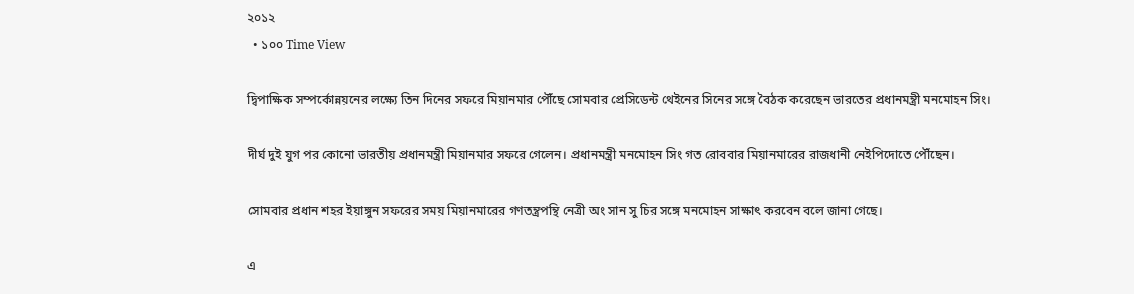২০১২
  • ১০০ Time View

দ্বিপাক্ষিক সম্পর্কোন্নয়নের লক্ষ্যে তিন দিনের সফরে মিয়ানমার পৌঁছে সোমবার প্রেসিডেন্ট থেইনের সিনের সঙ্গে বৈঠক করেছেন ভারতের প্রধানমন্ত্রী মনমোহন সিং।

দীর্ঘ দুই যুগ পর কোনো ভারতীয় প্রধানমন্ত্রী মিয়ানমার সফরে গেলেন। প্রধানমন্ত্রী মনমোহন সিং গত রোববার মিয়ানমারের রাজধানী নেইপিদোতে পৌঁছেন।

সোমবার প্রধান শহর ইয়াঙ্গুন সফরের সময় মিয়ানমারের গণতন্ত্রপন্থি নেত্রী অং সান সু চির সঙ্গে মনমোহন সাক্ষাৎ করবেন বলে জানা গেছে।

এ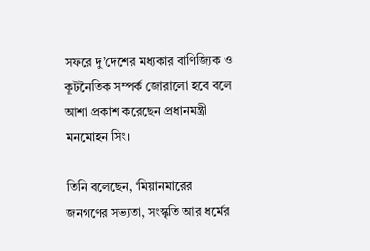সফরে দু’দেশের মধ্যকার বাণিজ্যিক ও কূটনৈতিক সম্পর্ক জোরালো হবে বলে আশা প্রকাশ করেছেন প্রধানমন্ত্রী মনমোহন সিং।

তিনি বলেছেন, ‘মিয়ানমারের জনগণের সভ্যতা, সংস্কৃতি আর ধর্মের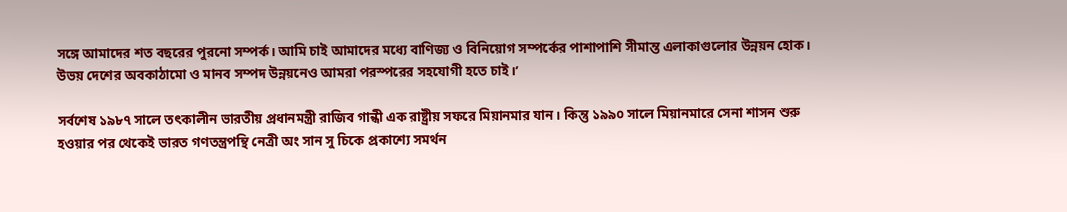সঙ্গে আমাদের শত বছরের পুরনো সম্পর্ক। আমি চাই আমাদের মধ্যে বাণিজ্য ও বিনিয়োগ সম্পর্কের পাশাপাশি সীমান্ত এলাকাগুলোর উন্নয়ন হোক। উভয় দেশের অবকাঠামো ও মানব সম্পদ উন্নয়নেও আমরা পরস্পরের সহযোগী হতে চাই।’

সর্বশেষ ১৯৮৭ সালে তৎকালীন ভারতীয় প্রধানমন্ত্রী রাজিব গান্ধী এক রাষ্ট্রীয় সফরে মিয়ানমার যান। কিন্তু ১৯৯০ সালে মিয়ানমারে সেনা শাসন শুরু হওয়ার পর থেকেই ভারত গণতন্ত্রপন্থি নেত্রী অং সান সু চিকে প্রকাশ্যে সমর্থন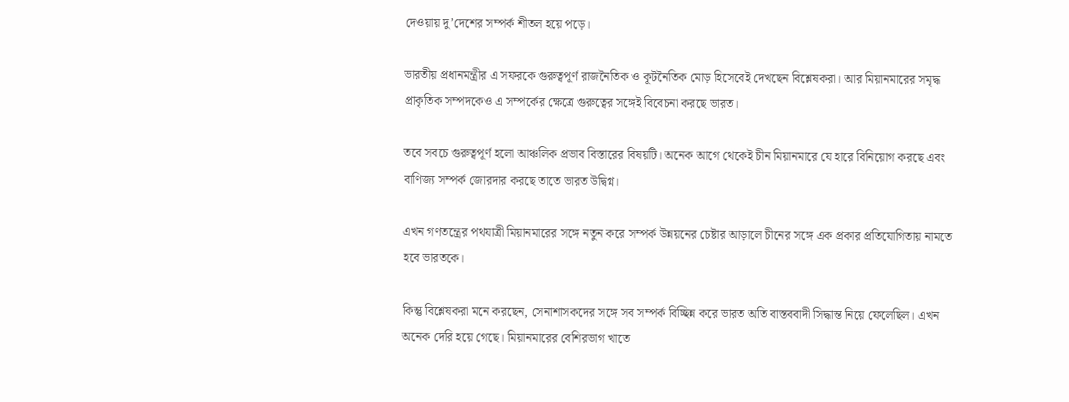দেওয়ায় দু’দেশের সম্পর্ক শীতল হয়ে পড়ে।

ভারতীয় প্রধানমন্ত্রীর এ সফরকে গুরুত্বপূর্ণ রাজনৈতিক ও কূটনৈতিক মোড় হিসেবেই দেখছেন বিশ্লেষকরা। আর মিয়ানমারের সমৃদ্ধ প্রাকৃতিক সম্পদকেও এ সম্পর্কের ক্ষেত্রে গুরুত্বের সঙ্গেই বিবেচনা করছে ভারত।

তবে সবচে গুরুত্বপূর্ণ হলো আঞ্চলিক প্রভাব বিস্তারের বিষয়টি। অনেক আগে থেকেই চীন মিয়ানমারে যে হারে বিনিয়োগ করছে এবং বাণিজ্য সম্পর্ক জোরদার করছে তাতে ভারত উদ্বিগ্ন।

এখন গণতন্ত্রের পথযাত্রী মিয়ানমারের সঙ্গে নতুন করে সম্পর্ক উন্নয়নের চেষ্টার আড়ালে চীনের সঙ্গে এক প্রকার প্রতিযোগিতায় নামতে হবে ভারতকে।

কিন্তু বিশ্লেষকরা মনে করছেন, সেনাশাসকদের সঙ্গে সব সম্পর্ক বিচ্ছিন্ন করে ভারত অতি বাস্তববাদী সিদ্ধান্ত নিয়ে ফেলেছিল। এখন অনেক দেরি হয়ে গেছে। মিয়ানমারের বেশিরভাগ খাতে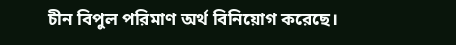চীন বিপুল পরিমাণ অর্থ বিনিয়োগ করেছে।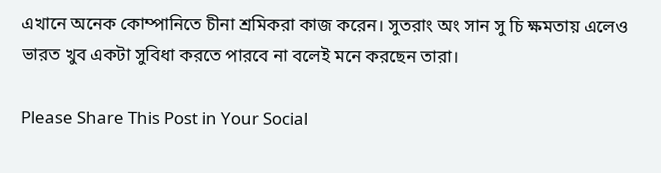এখানে অনেক কোম্পানিতে চীনা শ্রমিকরা কাজ করেন। সুতরাং অং সান সু চি ক্ষমতায় এলেও ভারত খুব একটা সুবিধা করতে পারবে না বলেই মনে করছেন তারা।

Please Share This Post in Your Social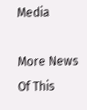Media

More News Of This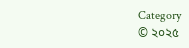Category
© ২০২৫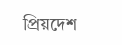প্রিয়দেশ